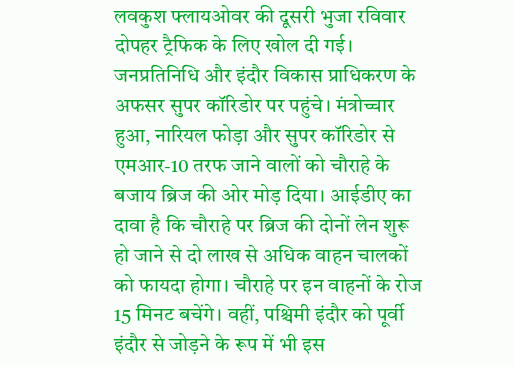लवकुश फ्लायओवर की दूसरी भुजा रविवार दोपहर ट्रैफिक के लिए खोल दी गई। जनप्रतिनिधि और इंदौर विकास प्राधिकरण के अफसर सुपर कॉरिडोर पर पहुंचे। मंत्रोच्चार हुआ, नारियल फोड़ा और सुपर कॉरिडोर से एमआर-10 तरफ जाने वालों को चौराहे के बजाय ब्रिज की ओर मोड़ दिया। आईडीए का दावा है कि चौराहे पर ब्रिज की दोनों लेन शुरू हो जाने से दो लाख से अधिक वाहन चालकों को फायदा होगा। चौराहे पर इन वाहनों के रोज 15 मिनट बचेंगे। वहीं, पश्चिमी इंदौर को पूर्वी इंदौर से जोड़ने के रूप में भी इस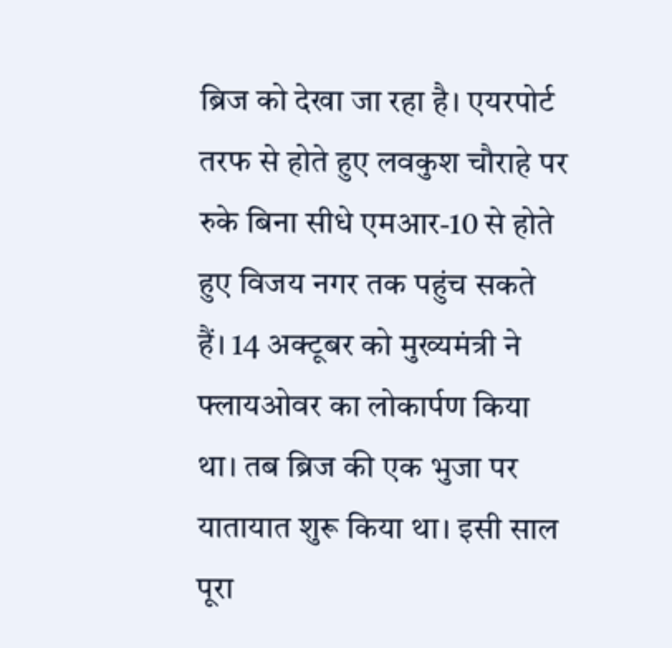ब्रिज को देखा जा रहा है। एयरपोर्ट तरफ से होते हुए लवकुश चौराहे पर रुके बिना सीधे एमआर-10 से होते हुए विजय नगर तक पहुंच सकते हैं। 14 अक्टूबर को मुख्यमंत्री ने फ्लायओवर का लोकार्पण किया था। तब ब्रिज की एक भुजा पर यातायात शुरू किया था। इसी साल पूरा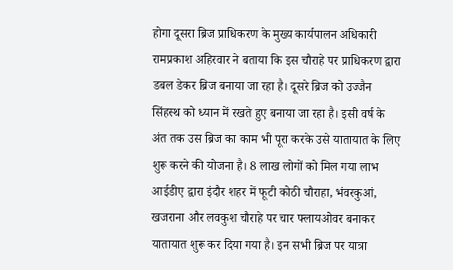होगा दूसरा ब्रिज प्राधिकरण के मुख्य कार्यपालन अधिकारी रामप्रकाश अहिरवार ने बताया कि इस चौराहे पर प्राधिकरण द्वारा डबल डेकर ब्रिज बनाया जा रहा है। दूसरे ब्रिज को उज्जैन सिंहस्थ को ध्यान में रखते हुए बनाया जा रहा है। इसी वर्ष के अंत तक उस ब्रिज का काम भी पूरा करके उसे यातायात के लिए शुरू करने की योजना है। 8 लाख लोगों को मिल गया लाभ आईडीए द्वारा इंदौर शहर में फूटी कोठी चौराहा, भंवरकुआं, खजराना और लवकुश चौराहे पर चार फ्लायओवर बनाकर यातायात शुरू कर दिया गया है। इन सभी ब्रिज पर यात्रा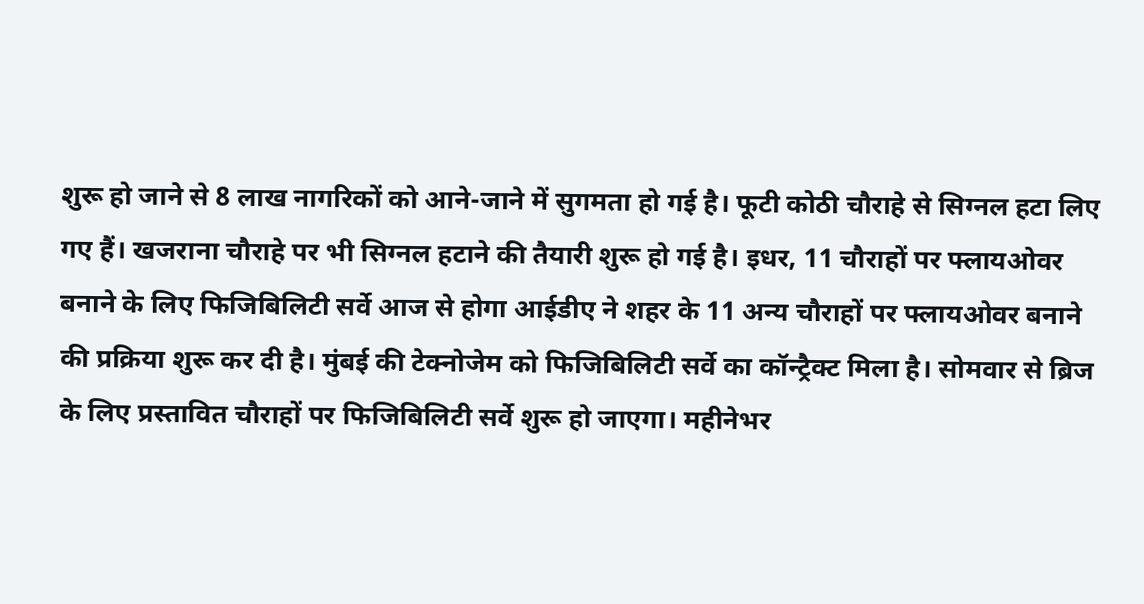शुरू हो जाने से 8 लाख नागरिकों को आने-जाने में सुगमता हो गई है। फूटी कोठी चौराहे से सिग्नल हटा लिए गए हैं। खजराना चौराहे पर भी सिग्नल हटाने की तैयारी शुरू हो गई है। इधर, 11 चौराहों पर फ्लायओवर बनाने के लिए फिजिबिलिटी सर्वे आज से होगा आईडीए ने शहर के 11 अन्य चौराहों पर फ्लायओवर बनाने की प्रक्रिया शुरू कर दी है। मुंबई की टेक्नोजेम को फिजिबिलिटी सर्वे का कॉन्ट्रैक्ट मिला है। सोमवार से ब्रिज के लिए प्रस्तावित चौराहों पर फिजिबिलिटी सर्वे शुरू हो जाएगा। महीनेभर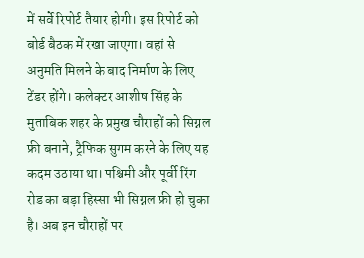में सर्वे रिपोर्ट तैयार होगी। इस रिपोर्ट को बोर्ड बैठक में रखा जाएगा। वहां से अनुमति मिलने के बाद निर्माण के लिए टेंडर होंगे। कलेक्टर आशीष सिंह के मुताबिक शहर के प्रमुख चौराहों को सिग्नल फ्री बनाने, ट्रैफिक सुगम करने के लिए यह कदम उठाया था। पश्चिमी और पूर्वी रिंग रोड का बड़ा हिस्सा भी सिग्नल फ्री हो चुका है। अब इन चौराहों पर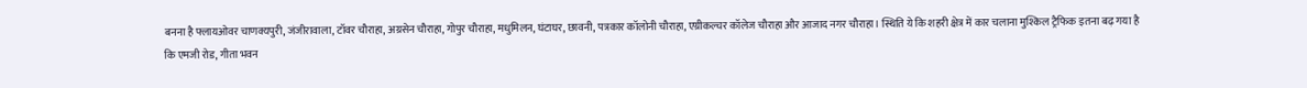बनना है फ्लायओवर चाणक्यपुरी, जंजीरावाला, टॉवर चौराहा, अग्रसेन चौराहा, गोपुर चौराहा, मधुमिलन, घंटाघर, छावनी, पत्रकार कॉलोनी चौराहा, एग्रीकल्चर कॉलेज चौराहा और आजाद नगर चौराहा। स्थिति ये कि शहरी क्षेत्र में कार चलाना मुश्किल ट्रैफिक इतना बढ़ गया है कि एमजी रोड, गीता भवन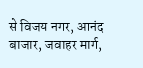से विजय नगर, आनंद बाजार, जवाहर मार्ग,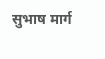सुभाष मार्ग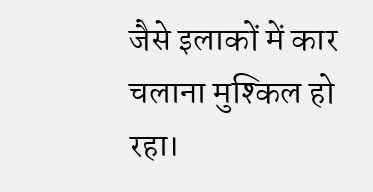जैसे इलाकों में कार चलाना मुश्किल हो रहा।